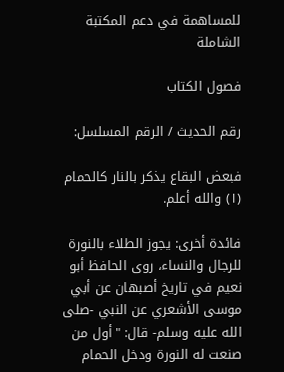للمساهمة في دعم المكتبة الشاملة

فصول الكتاب

رقم الحديث / الرقم المسلسل:

فبعض البقاع يذكر بالنار كالحمام (١) والله أعلم.

فائدة أخرى: يجوز الطلاء بالنورة للرجال والنساء، روى الحافظ أبو نعيم في تاريخ أصبهان عن أبي موسى الأشعري عن النبي -صلى الله عليه وسلم- قال: "أول من صنعت له النورة ودخل الحمام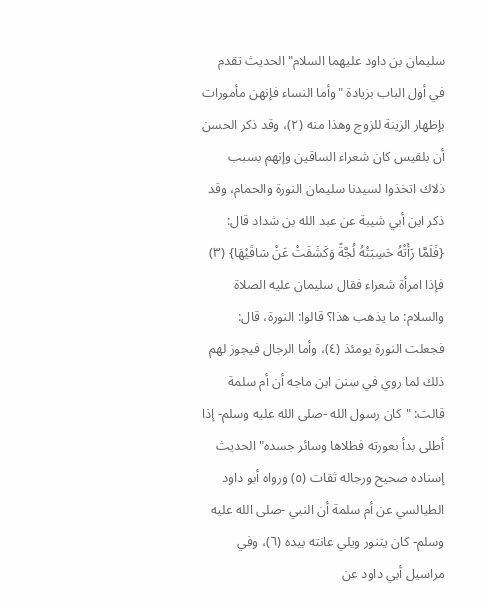سليمان بن داود عليهما السلام" الحديث تقدم في أول الباب بزيادة "وأما النساء فإنهن مأمورات بإظهار الزينة للزوج وهذا منه (٢)، وقد ذكر الحسن أن بلقيس كان شعراء الساقين وإنهم بسبب ذلاك اتخذوا لسيدنا سليمان النورة والحمام، وقد ذكر ابن أبي شيبة عن عبد الله بن شداد قال: {فَلَمَّا رَأَتْهُ حَسِبَتْهُ لُجَّةً وَكَشَفَتْ عَنْ سَاقَيْهَا} (٣) فإذا امرأة شعراء فقال سليمان عليه الصلاة والسلام: ما يذهب هذا؟ قالوا: النورة، قال: فجعلت النورة يومئذ (٤)، وأما الرجال فيجوز لهم ذلك لما روي في سنن ابن ماجه أن أم سلمة قالت: "كان رسول الله -صلى الله عليه وسلم- إذا أطلى بدأ بعورته فطلاها وسائر جسده" الحديث إسناده صحيح ورجاله ثقات (٥) ورواه أبو داود الطيالسي عن أم سلمة أن النبي -صلى الله عليه وسلم- كان يتنور ويلي عانته بيده (٦)، وفي مراسيل أبي داود عن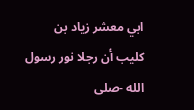ابي معشر زياد بن كليب أن رجلا نور رسول الله -صلى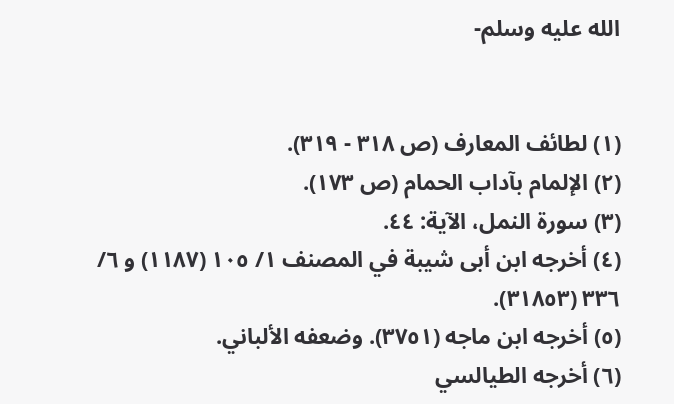الله عليه وسلم-


(١) لطائف المعارف (ص ٣١٨ - ٣١٩).
(٢) الإلمام بآداب الحمام (ص ١٧٣).
(٣) سورة النمل، الآية: ٤٤.
(٤) أخرجه ابن أبى شيبة في المصنف ١/ ١٠٥ (١١٨٧) و ٦/ ٣٣٦ (٣١٨٥٣).
(٥) أخرجه ابن ماجه (٣٧٥١). وضعفه الألباني.
(٦) أخرجه الطيالسي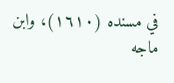في مسنده (١٦١٠)، وابن ماجه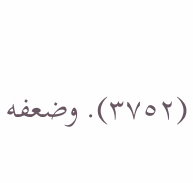(٣٧٥٢). وضعفه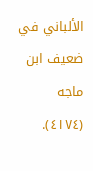الألباني في ضعيف ابن ماجه (٤١٧٤).